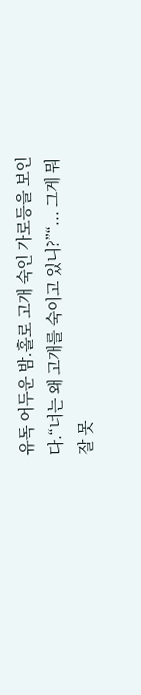유독 어두운 밤.홀로 고개 숙인 가로등을 보인다.“너는 왜 고개를 숙이고 있니?”“... 그게 뭐 잘 못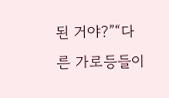된 거야?”“다른 가로등들이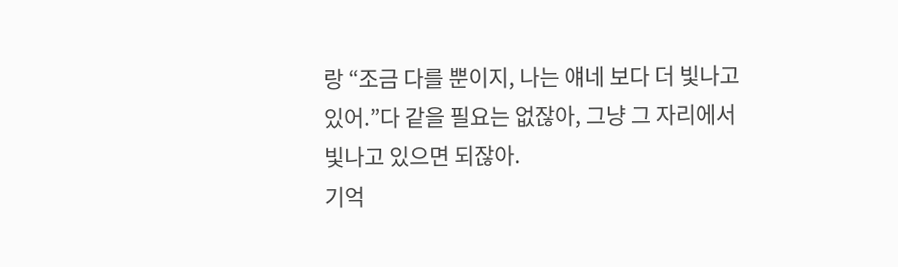랑 “조금 다를 뿐이지, 나는 얘네 보다 더 빛나고 있어.”다 같을 필요는 없잖아, 그냥 그 자리에서 빛나고 있으면 되잖아.
기억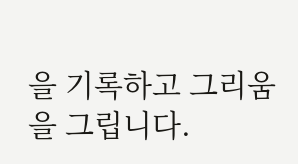을 기록하고 그리움을 그립니다.